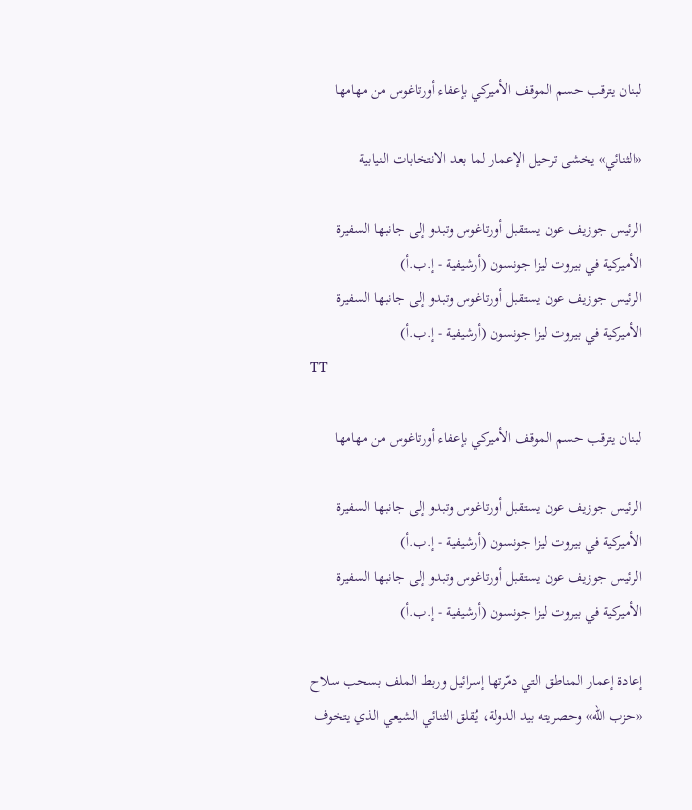لبنان يترقب حسم الموقف الأميركي بإعفاء أورتاغوس من مهامها

«الثنائي» يخشى ترحيل الإعمار لما بعد الانتخابات النيابية

الرئيس جوزيف عون يستقبل أورتاغوس وتبدو إلى جانبها السفيرة الأميركية في بيروت ليزا جونسون (أرشيفية - إ.ب.أ)
الرئيس جوزيف عون يستقبل أورتاغوس وتبدو إلى جانبها السفيرة الأميركية في بيروت ليزا جونسون (أرشيفية - إ.ب.أ)
TT

لبنان يترقب حسم الموقف الأميركي بإعفاء أورتاغوس من مهامها

الرئيس جوزيف عون يستقبل أورتاغوس وتبدو إلى جانبها السفيرة الأميركية في بيروت ليزا جونسون (أرشيفية - إ.ب.أ)
الرئيس جوزيف عون يستقبل أورتاغوس وتبدو إلى جانبها السفيرة الأميركية في بيروت ليزا جونسون (أرشيفية - إ.ب.أ)

إعادة إعمار المناطق التي دمّرتها إسرائيل وربط الملف بسحب سلاح «حزب الله» وحصريته بيد الدولة، يُقلق الثنائي الشيعي الذي يتخوف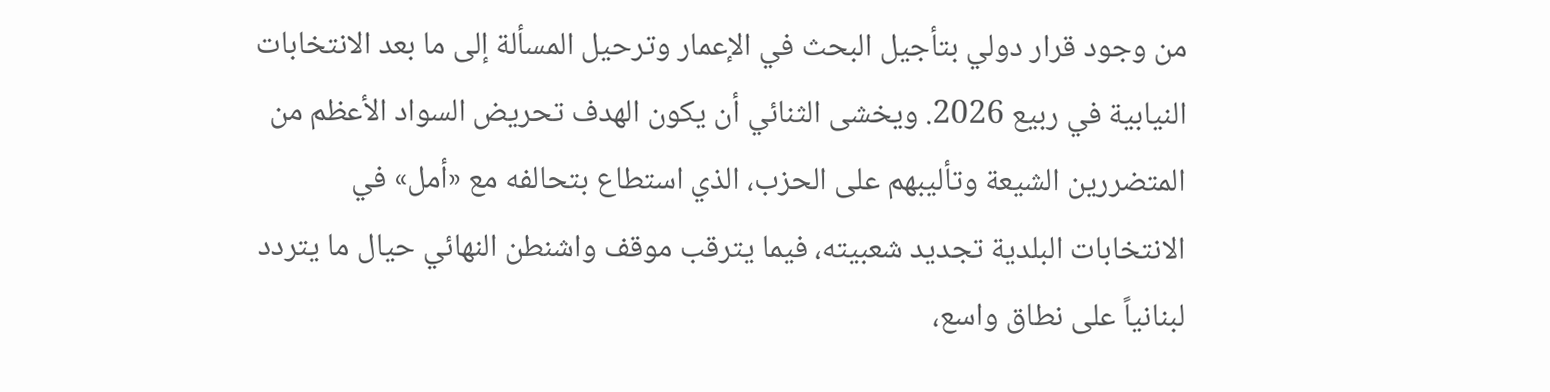من وجود قرار دولي بتأجيل البحث في الإعمار وترحيل المسألة إلى ما بعد الانتخابات النيابية في ربيع 2026. ويخشى الثنائي أن يكون الهدف تحريض السواد الأعظم من المتضررين الشيعة وتأليبهم على الحزب، الذي استطاع بتحالفه مع «أمل» في الانتخابات البلدية تجديد شعبيته، فيما يترقب موقف واشنطن النهائي حيال ما يتردد لبنانياً على نطاق واسع،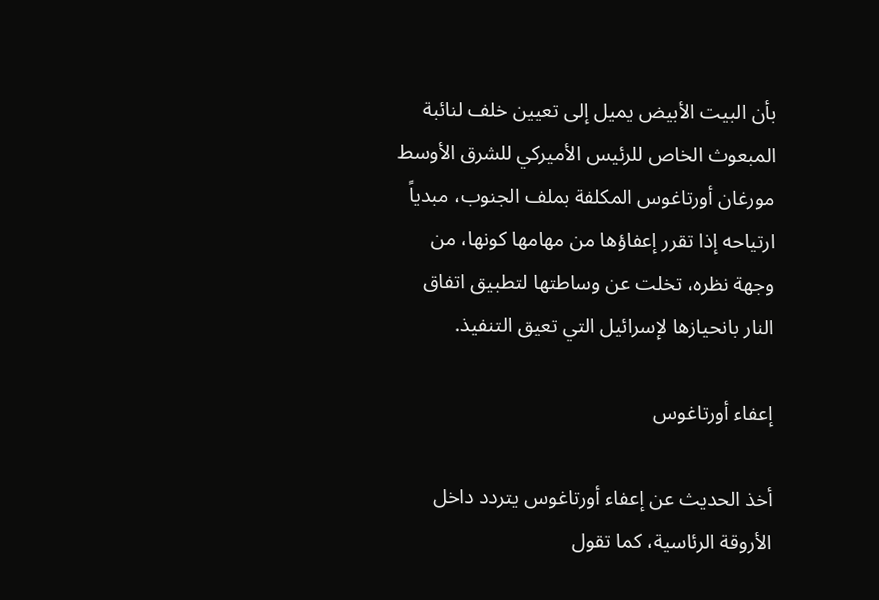بأن البيت الأبيض يميل إلى تعيين خلف لنائبة المبعوث الخاص للرئيس الأميركي للشرق الأوسط مورغان أورتاغوس المكلفة بملف الجنوب، مبدياً ارتياحه إذا تقرر إعفاؤها من مهامها كونها، من وجهة نظره، تخلت عن وساطتها لتطبيق اتفاق النار بانحيازها لإسرائيل التي تعيق التنفيذ.

إعفاء أورتاغوس

أخذ الحديث عن إعفاء أورتاغوس يتردد داخل الأروقة الرئاسية، كما تقول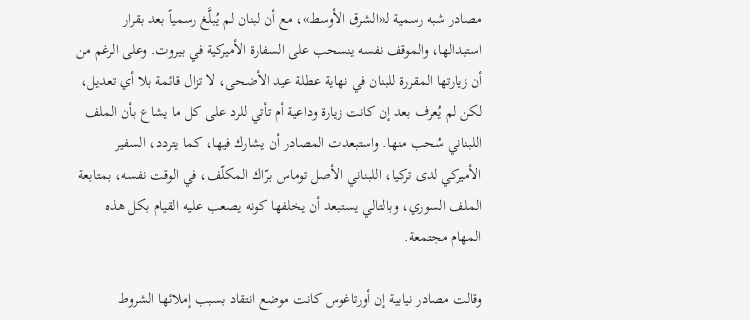مصادر شبه رسمية لـ«الشرق الأوسط»، مع أن لبنان لم يُبلَّغ رسمياً بعد بقرار استبدالها، والموقف نفسه ينسحب على السفارة الأميركية في بيروت. وعلى الرغم من أن زيارتها المقررة للبنان في نهاية عطلة عيد الأضحى، لا تزال قائمة بلا أي تعديل، لكن لم يُعرف بعد إن كانت زيارة وداعية أم تأتي للرد على كل ما يشاع بأن الملف اللبناني سُحب منها. واستبعدت المصادر أن يشارك فيها، كما يتردد، السفير الأميركي لدى تركيا، اللبناني الأصل توماس برّاك المكلّف، في الوقت نفسه، بمتابعة الملف السوري، وبالتالي يستبعد أن يخلفها كونه يصعب عليه القيام بكل هذه المهام مجتمعة.

وقالت مصادر نيابية إن أورتاغوس كانت موضع انتقاد بسبب إملائها الشروط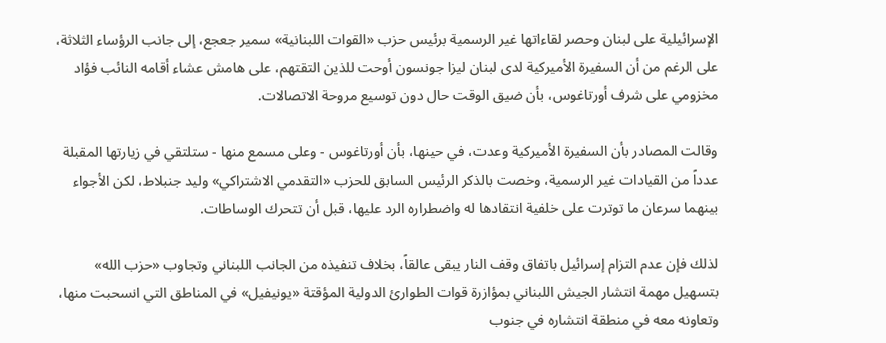الإسرائيلية على لبنان وحصر لقاءاتها غير الرسمية برئيس حزب «القوات اللبنانية» سمير جعجع، إلى جانب الرؤساء الثلاثة، على الرغم من أن السفيرة الأميركية لدى لبنان ليزا جونسون أوحت للذين التقتهم، على هامش عشاء أقامه النائب فؤاد مخزومي على شرف أورتاغوس، بأن ضيق الوقت حال دون توسيع مروحة الاتصالات.

وقالت المصادر بأن السفيرة الأميركية وعدت، في حينها، بأن أورتاغوس - وعلى مسمع منها - ستلتقي في زيارتها المقبلة عدداً من القيادات غير الرسمية، وخصت بالذكر الرئيس السابق للحزب «التقدمي الاشتراكي» وليد جنبلاط، لكن الأجواء بينهما سرعان ما توترت على خلفية انتقادها له واضطراره الرد عليها، قبل أن تتحرك الوساطات.

لذلك فإن عدم التزام إسرائيل باتفاق وقف النار يبقى عالقاً، بخلاف تنفيذه من الجانب اللبناني وتجاوب «حزب الله» بتسهيل مهمة انتشار الجيش اللبناني بمؤازرة قوات الطوارئ الدولية المؤقتة «يونيفيل» في المناطق التي انسحبت منها، وتعاونه معه في منطقة انتشاره في جنوب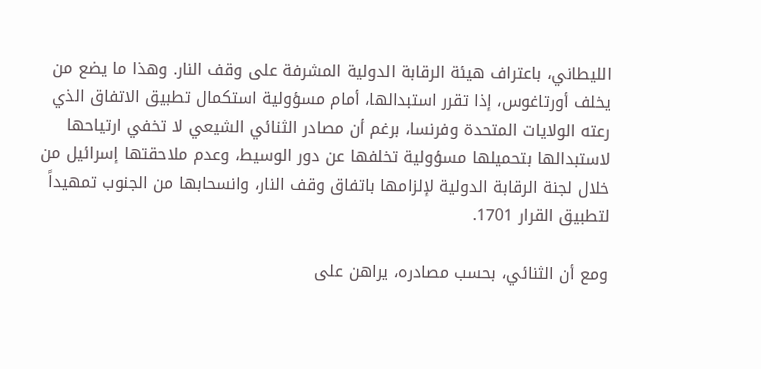الليطاني، باعتراف هيئة الرقابة الدولية المشرفة على وقف النار. وهذا ما يضع من يخلف أورتاغوس، إذا تقرر استبدالها، أمام مسؤولية استكمال تطبيق الاتفاق الذي رعته الولايات المتحدة وفرنسا، برغم أن مصادر الثنائي الشيعي لا تخفي ارتياحها لاستبدالها بتحميلها مسؤولية تخلفها عن دور الوسيط، وعدم ملاحقتها إسرائيل من خلال لجنة الرقابة الدولية لإلزامها باتفاق وقف النار، وانسحابها من الجنوب تمهيداً لتطبيق القرار 1701.

ومع أن الثنائي، بحسب مصادره، يراهن على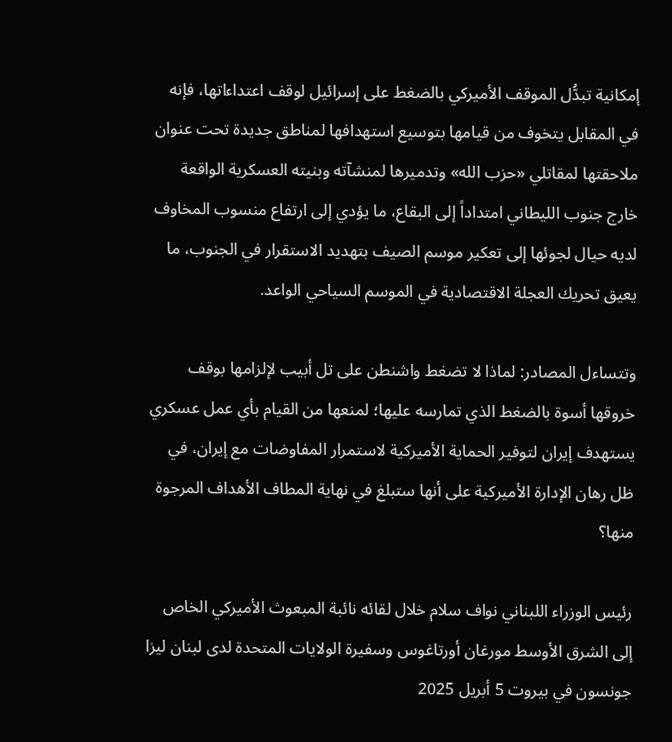إمكانية تبدُّل الموقف الأميركي بالضغط على إسرائيل لوقف اعتداءاتها، فإنه في المقابل يتخوف من قيامها بتوسيع استهدافها لمناطق جديدة تحت عنوان ملاحقتها لمقاتلي «حزب الله» وتدميرها لمنشآته وبنيته العسكرية الواقعة خارج جنوب الليطاني امتداداً إلى البقاع، ما يؤدي إلى ارتفاع منسوب المخاوف لديه حيال لجوئها إلى تعكير موسم الصيف بتهديد الاستقرار في الجنوب، ما يعيق تحريك العجلة الاقتصادية في الموسم السياحي الواعد.

وتتساءل المصادر: لماذا لا تضغط واشنطن على تل أبيب لإلزامها بوقف خروقها أسوة بالضغط الذي تمارسه عليها؛ لمنعها من القيام بأي عمل عسكري يستهدف إيران لتوفير الحماية الأميركية لاستمرار المفاوضات مع إيران، في ظل رهان الإدارة الأميركية على أنها ستبلغ في نهاية المطاف الأهداف المرجوة منها؟

رئيس الوزراء اللبناني نواف سلام خلال لقائه نائبة المبعوث الأميركي الخاص إلى الشرق الأوسط مورغان أورتاغوس وسفيرة الولايات المتحدة لدى لبنان ليزا جونسون في بيروت 5 أبريل 2025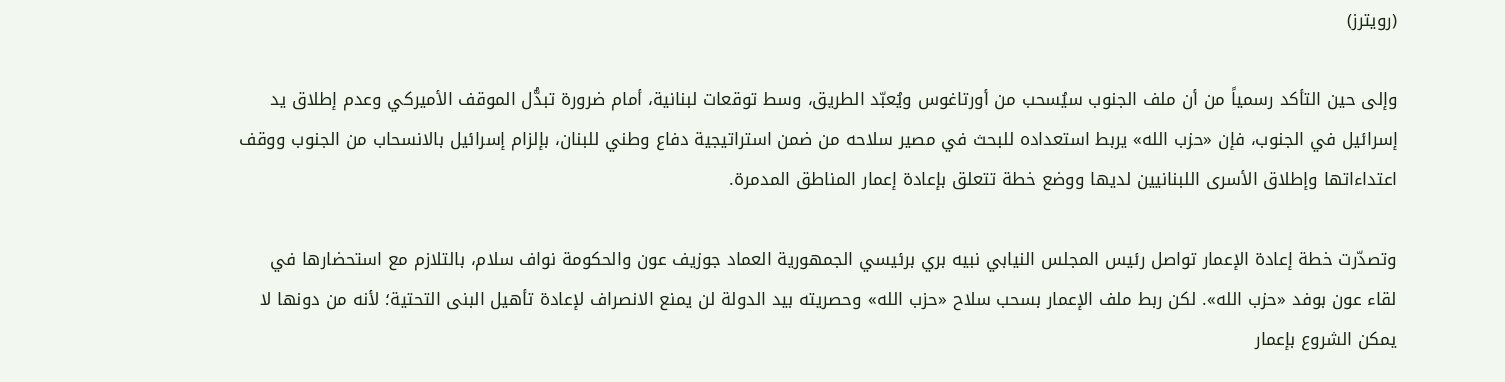(رويترز)

وإلى حين التأكد رسمياً من أن ملف الجنوب سيُسحب من أورتاغوس ويُعبّد الطريق، وسط توقعات لبنانية، أمام ضرورة تبدُّل الموقف الأميركي وعدم إطلاق يد إسرائيل في الجنوب، فإن «حزب الله» يربط استعداده للبحث في مصير سلاحه من ضمن استراتيجية دفاع وطني للبنان، بإلزام إسرائيل بالانسحاب من الجنوب ووقف اعتداءاتها وإطلاق الأسرى اللبنانيين لديها ووضع خطة تتعلق بإعادة إعمار المناطق المدمرة.

وتصدّرت خطة إعادة الإعمار تواصل رئيس المجلس النيابي نبيه بري برئيسي الجمهورية العماد جوزيف عون والحكومة نواف سلام، بالتلازم مع استحضارها في لقاء عون بوفد «حزب الله». لكن ربط ملف الإعمار بسحب سلاح «حزب الله» وحصريته بيد الدولة لن يمنع الانصراف لإعادة تأهيل البنى التحتية؛ لأنه من دونها لا يمكن الشروع بإعمار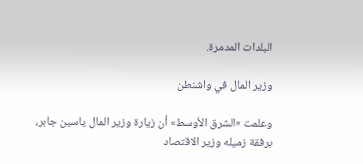البلدات المدمرة.

وزير المال في واشنطن

وعلمت «الشرق الأوسط» أن زيارة وزير المال ياسين جابر، برفقة زميله وزير الاقتصاد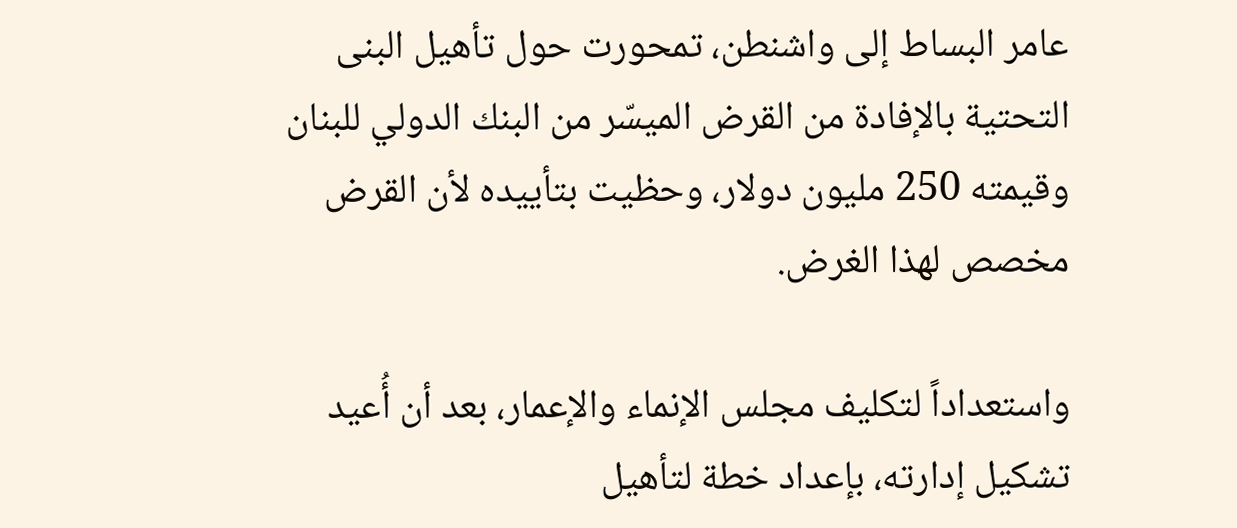عامر البساط إلى واشنطن، تمحورت حول تأهيل البنى التحتية بالإفادة من القرض الميسّر من البنك الدولي للبنان وقيمته 250 مليون دولار، وحظيت بتأييده لأن القرض مخصص لهذا الغرض.

واستعداداً لتكليف مجلس الإنماء والإعمار، بعد أن أُعيد تشكيل إدارته، بإعداد خطة لتأهيل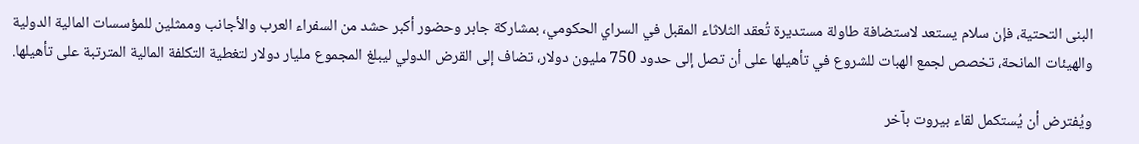البنى التحتية، فإن سلام يستعد لاستضافة طاولة مستديرة تُعقد الثلاثاء المقبل في السراي الحكومي، بمشاركة جابر وحضور أكبر حشد من السفراء العرب والأجانب وممثلين للمؤسسات المالية الدولية والهيئات المانحة، تخصص لجمع الهبات للشروع في تأهيلها على أن تصل إلى حدود 750 مليون دولار، تضاف إلى القرض الدولي ليبلغ المجموع مليار دولار لتغطية التكلفة المالية المترتبة على تأهيلها.

ويُفترض أن يُستكمل لقاء بيروت بآخر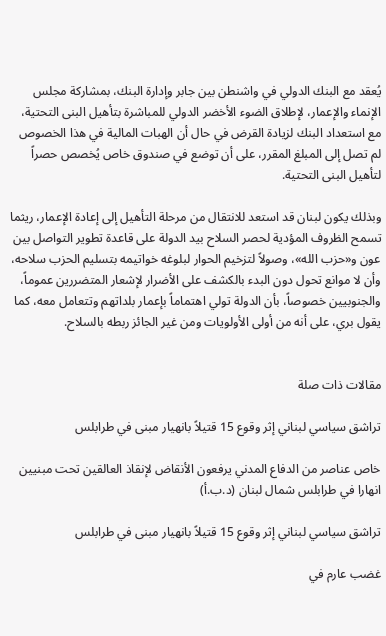يُعقد مع البنك الدولي في واشنطن بين جابر وإدارة البنك، بمشاركة مجلس الإنماء والإعمار، لإطلاق الضوء الأخضر الدولي للمباشرة بتأهيل البنى التحتية، مع استعداد البنك لزيادة القرض في حال أن الهبات المالية في هذا الخصوص لم تصل إلى المبلغ المقرر، على أن توضع في صندوق خاص يُخصص حصراً لتأهيل البنى التحتية.

وبذلك يكون لبنان قد استعد للانتقال من مرحلة التأهيل إلى إعادة الإعمار، ريثما تسمح الظروف المؤدية لحصر السلاح بيد الدولة على قاعدة تطوير التواصل بين عون و«حزب الله»، وصولاً لتزخيم الحوار لبلوغه خواتيمه بتسليم الحزب سلاحه، وأن لا موانع تحول دون البدء بالكشف على الأضرار لإشعار المتضررين عموماً، والجنوبيين خصوصاً، بأن الدولة تولي اهتماماً بإعمار بلداتهم وتتعامل معه، كما يقول بري، على أنه من أولى الأولويات ومن غير الجائز ربطه بالسلاح.


مقالات ذات صلة

تراشق سياسي لبناني إثر وقوع 15 قتيلاً بانهيار مبنى في طرابلس

خاص عناصر من الدفاع المدني يرفعون الأنقاض لإنقاذ العالقين تحت مبنيين انهارا في طرابلس شمال لبنان (د.ب.أ)

تراشق سياسي لبناني إثر وقوع 15 قتيلاً بانهيار مبنى في طرابلس

غضب عارم في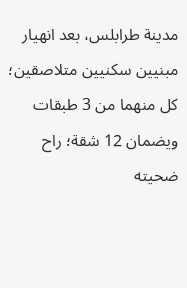مدينة طرابلس، بعد انهيار مبنيين سكنيين متلاصقين؛ كل منهما من 3 طبقات ويضمان 12 شقة؛ راح ضحيته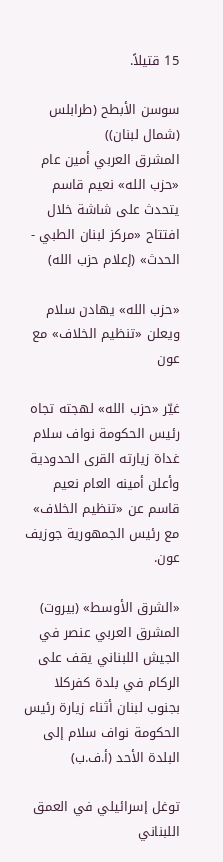15 قتيلاً.

سوسن الأبطح (طرابلس (شمال لبنان))
المشرق العربي أمين عام «حزب الله» نعيم قاسم يتحدث على شاشة خلال افتتاح «مركز لبنان الطبي - الحدث» (إعلام حزب الله)

«حزب الله» يهادن سلام ويعلن «تنظيم الخلاف» مع عون

غيّر «حزب الله» لهجته تجاه رئيس الحكومة نواف سلام غداة زيارته القرى الحدودية وأعلن أمينه العام نعيم قاسم عن «تنظيم الخلاف» مع رئيس الجمهورية جوزيف عون.

«الشرق الأوسط» (بيروت)
المشرق العربي عنصر في الجيش اللبناني يقف على الركام في بلدة كفركلا بجنوب لبنان أثناء زيارة رئيس الحكومة نواف سلام إلى البلدة الأحد (أ.ف.ب)

توغل إسرائيلي في العمق اللبناني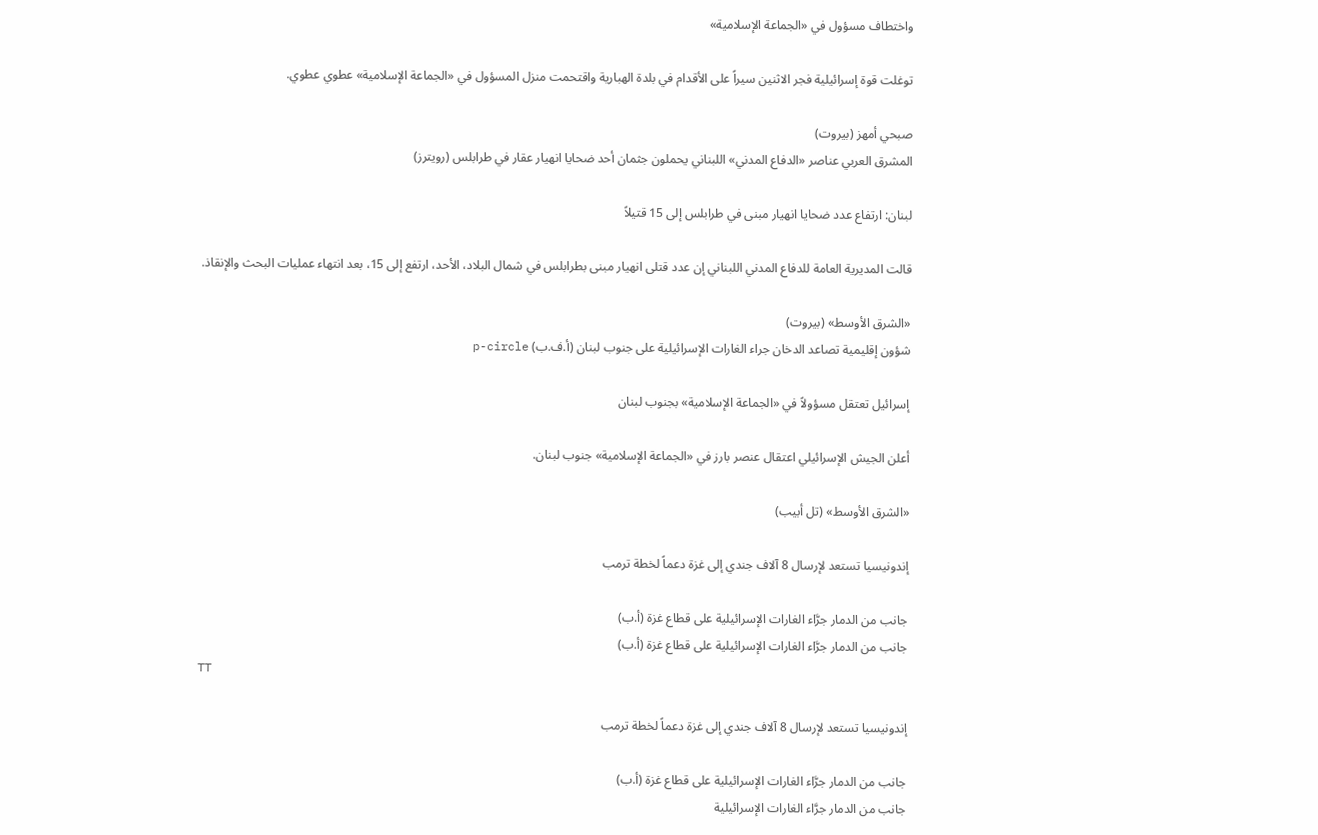واختطاف مسؤول في «الجماعة الإسلامية»

توغلت قوة إسرائيلية فجر الاثنين سيراً على الأقدام في بلدة الهبارية واقتحمت منزل المسؤول في «الجماعة الإسلامية» عطوي عطوي.

صبحي أمهز (بيروت)
المشرق العربي عناصر «الدفاع المدني» اللبناني يحملون جثمان أحد ضحايا انهيار عقار في طرابلس (رويترز)

لبنان: ارتفاع عدد ضحايا انهيار مبنى في طرابلس إلى 15 قتيلاً

قالت المديرية العامة للدفاع المدني اللبناني إن عدد قتلى انهيار مبنى بطرابلس في شمال البلاد، الأحد، ارتفع إلى 15، بعد انتهاء عمليات البحث والإنقاذ.

«الشرق الأوسط» (بيروت)
شؤون إقليمية تصاعد الدخان جراء الغارات الإسرائيلية على جنوب لبنان (أ.ف.ب) p-circle

إسرائيل تعتقل مسؤولاً في «الجماعة الإسلامية» بجنوب لبنان

أعلن الجيش الإسرائيلي اعتقال عنصر بارز في «الجماعة الإسلامية» جنوب لبنان.

«الشرق الأوسط» (تل أبيب)

إندونيسيا تستعد لإرسال 8 آلاف جندي إلى غزة دعماً لخطة ترمب

جانب من الدمار جرَّاء الغارات الإسرائيلية على قطاع غزة (أ.ب)
جانب من الدمار جرَّاء الغارات الإسرائيلية على قطاع غزة (أ.ب)
TT

إندونيسيا تستعد لإرسال 8 آلاف جندي إلى غزة دعماً لخطة ترمب

جانب من الدمار جرَّاء الغارات الإسرائيلية على قطاع غزة (أ.ب)
جانب من الدمار جرَّاء الغارات الإسرائيلية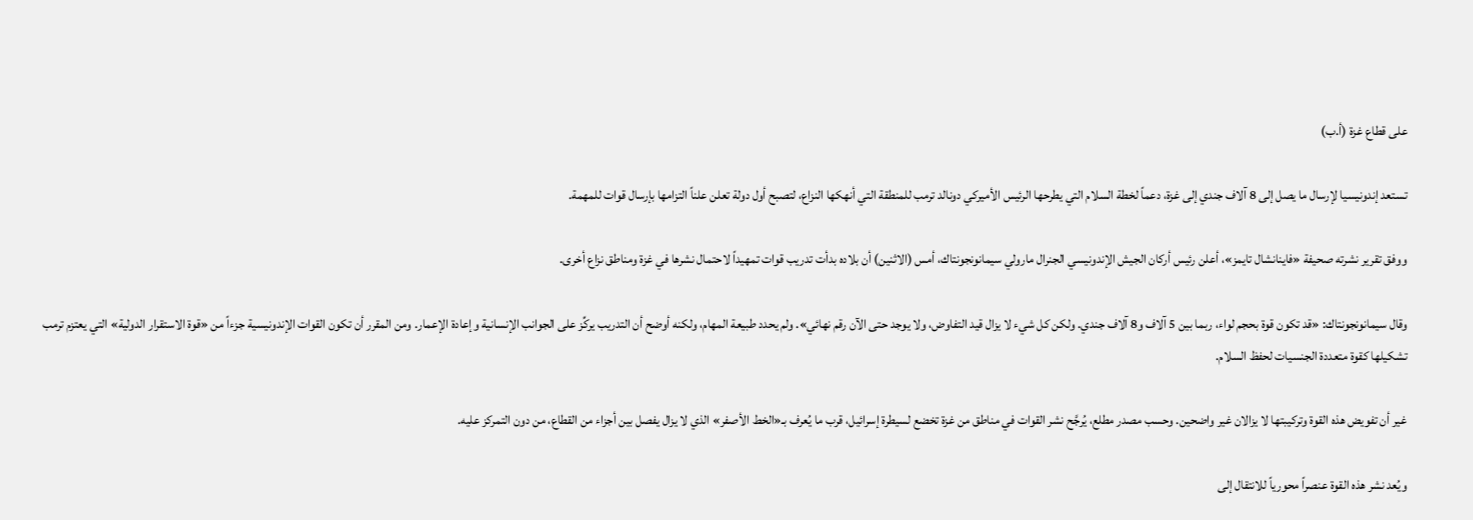على قطاع غزة (أ.ب)

تستعد إندونيسيا لإرسال ما يصل إلى 8 آلاف جندي إلى غزة، دعماً لخطة السلام التي يطرحها الرئيس الأميركي دونالد ترمب للمنطقة التي أنهكها النزاع، لتصبح أول دولة تعلن علناً التزامها بإرسال قوات للمهمة.

ووفق تقرير نشرته صحيفة «فاينانشال تايمز»، أعلن رئيس أركان الجيش الإندونيسي الجنرال مارولي سيمانونجونتاك، أمس (الاثنين) أن بلاده بدأت تدريب قوات تمهيداً لاحتمال نشرها في غزة ومناطق نزاع أخرى.

وقال سيمانونجونتاك: «قد تكون قوة بحجم لواء، ربما بين 5 آلاف و8 آلاف جندي. ولكن كل شيء لا يزال قيد التفاوض، ولا يوجد حتى الآن رقم نهائي». ولم يحدد طبيعة المهام، ولكنه أوضح أن التدريب يركِّز على الجوانب الإنسانية وإعادة الإعمار. ومن المقرر أن تكون القوات الإندونيسية جزءاً من «قوة الاستقرار الدولية» التي يعتزم ترمب تشكيلها كقوة متعددة الجنسيات لحفظ السلام.

غير أن تفويض هذه القوة وتركيبتها لا يزالان غير واضحين. وحسب مصدر مطلع، يُرجَّح نشر القوات في مناطق من غزة تخضع لسيطرة إسرائيل، قرب ما يُعرف بـ«الخط الأصفر» الذي لا يزال يفصل بين أجزاء من القطاع، من دون التمركز عليه.

ويُعد نشر هذه القوة عنصراً محورياً للانتقال إلى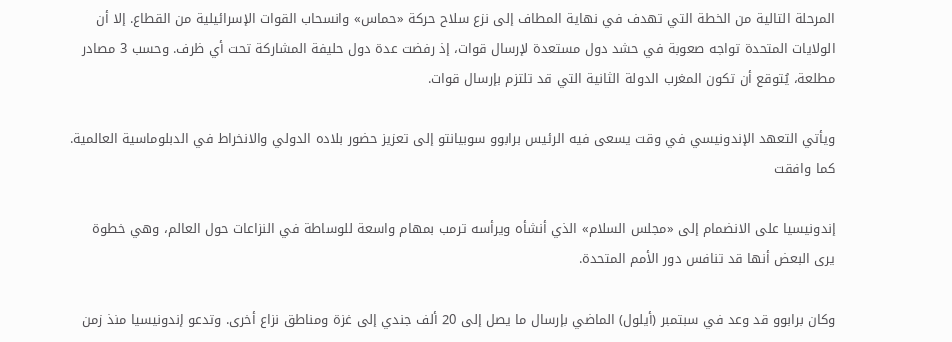المرحلة التالية من الخطة التي تهدف في نهاية المطاف إلى نزع سلاح حركة «حماس» وانسحاب القوات الإسرائيلية من القطاع. إلا أن الولايات المتحدة تواجه صعوبة في حشد دول مستعدة لإرسال قوات، إذ رفضت عدة دول حليفة المشاركة تحت أي ظرف. وحسب 3 مصادر مطلعة، يُتوقع أن تكون المغرب الدولة الثانية التي قد تلتزم بإرسال قوات.

ويأتي التعهد الإندونيسي في وقت يسعى فيه الرئيس برابوو سوبيانتو إلى تعزيز حضور بلاده الدولي والانخراط في الدبلوماسية العالمية. كما وافقت

إندونيسيا على الانضمام إلى «مجلس السلام» الذي أنشأه ويرأسه ترمب بمهام واسعة للوساطة في النزاعات حول العالم، وهي خطوة يرى البعض أنها قد تنافس دور الأمم المتحدة.

وكان برابوو قد وعد في سبتمبر (أيلول) الماضي بإرسال ما يصل إلى 20 ألف جندي إلى غزة ومناطق نزاع أخرى. وتدعو إندونيسيا منذ زمن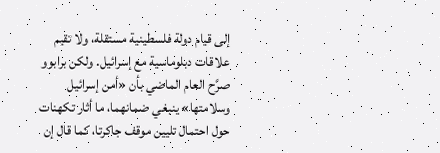إلى قيام دولة فلسطينية مستقلة، ولا تقيم علاقات دبلوماسية مع إسرائيل. ولكن برابوو صرَّح العام الماضي بأن «أمن إسرائيل وسلامتها» ينبغي ضمانهما، ما أثار تكهنات حول احتمال تليين موقف جاكرتا، كما قال إن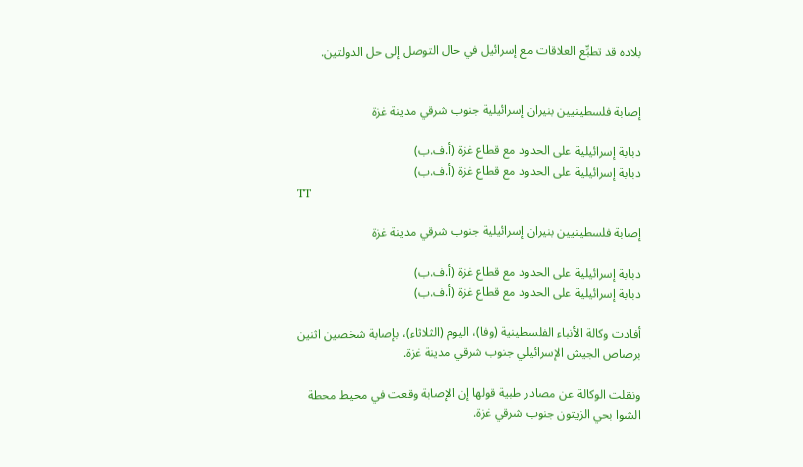بلاده قد تطبِّع العلاقات مع إسرائيل في حال التوصل إلى حل الدولتين.


إصابة فلسطينيين بنيران إسرائيلية جنوب شرقي مدينة غزة

دبابة إسرائيلية على الحدود مع قطاع غزة (أ.ف.ب)
دبابة إسرائيلية على الحدود مع قطاع غزة (أ.ف.ب)
TT

إصابة فلسطينيين بنيران إسرائيلية جنوب شرقي مدينة غزة

دبابة إسرائيلية على الحدود مع قطاع غزة (أ.ف.ب)
دبابة إسرائيلية على الحدود مع قطاع غزة (أ.ف.ب)

أفادت وكالة الأنباء الفلسطينية (وفا)، اليوم (الثلاثاء)، بإصابة شخصين اثنين برصاص الجيش الإسرائيلي جنوب شرقي مدينة غزة.

ونقلت الوكالة عن مصادر طبية قولها إن الإصابة وقعت في محيط محطة الشوا بحي الزيتون جنوب شرقي غزة.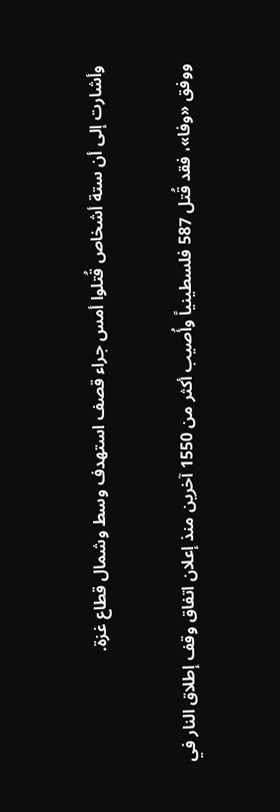وأشارت إلى أن ستة أشخاص قُتلوا أمس جراء قصف استهدف وسط وشمال قطاع غزة.

ووفق «وفا»، فقد قُتل 587 فلسطينياً وأُصيب أكثر من 1550 آخرين منذ إعلان اتفاق وقف إطلاق النار في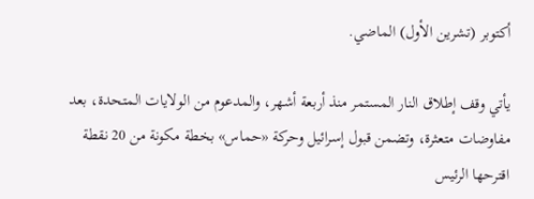أكتوبر (تشرين الأول) الماضي.

يأتي وقف إطلاق النار المستمر منذ أربعة أشهر، والمدعوم من الولايات المتحدة، بعد مفاوضات متعثرة، وتضمن قبول إسرائيل وحركة «حماس» بخطة مكونة من 20 نقطة اقترحها الرئيس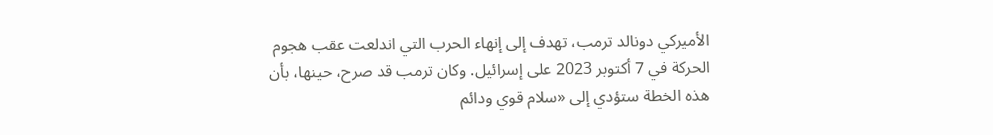الأميركي دونالد ترمب، تهدف إلى إنهاء الحرب التي اندلعت عقب هجوم الحركة في 7 أكتوبر 2023 على إسرائيل. وكان ترمب قد صرح، حينها، بأن هذه الخطة ستؤدي إلى «سلام قوي ودائم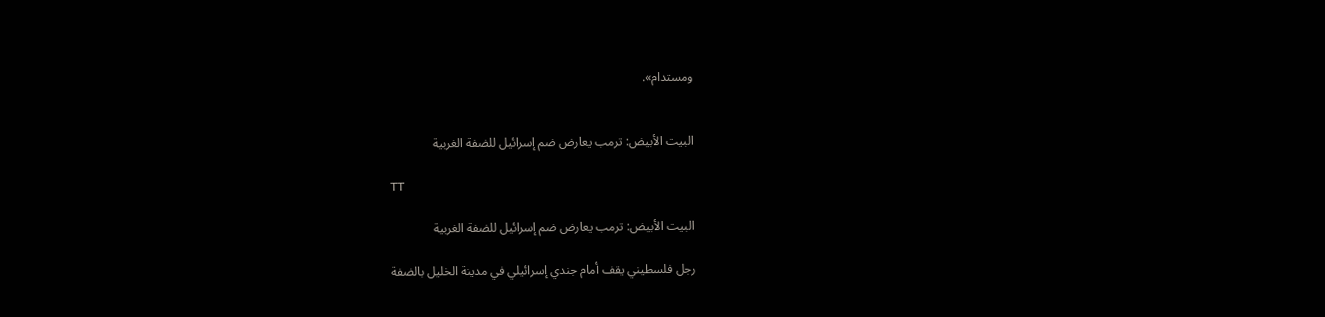ومستدام».


البيت الأبيض: ترمب يعارض ضم إسرائيل للضفة الغربية

TT

البيت الأبيض: ترمب يعارض ضم إسرائيل للضفة الغربية

رجل فلسطيني يقف أمام جندي إسرائيلي في مدينة الخليل بالضفة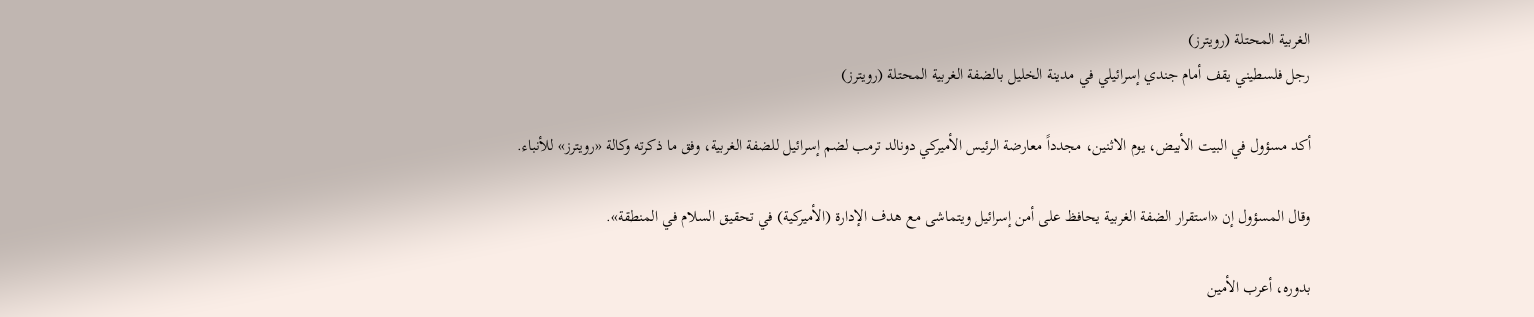الغربية المحتلة (رويترز)
رجل فلسطيني يقف أمام جندي إسرائيلي في مدينة الخليل بالضفة الغربية المحتلة (رويترز)

أكد مسؤول في ‌البيت الأبيض، ‌يوم الاثنين، مجدداً معارضة ‌الرئيس الأميركي دونالد ترمب لضم إسرائيل للضفة الغربية، وفق ما ذكرته وكالة «رويترز» للأنباء.

وقال ‌المسؤول إن ‍«استقرار الضفة الغربية يحافظ على أمن إسرائيل ويتماشى مع هدف الإدارة (الأميركية) في تحقيق السلام في المنطقة».

بدوره، أعرب الأمين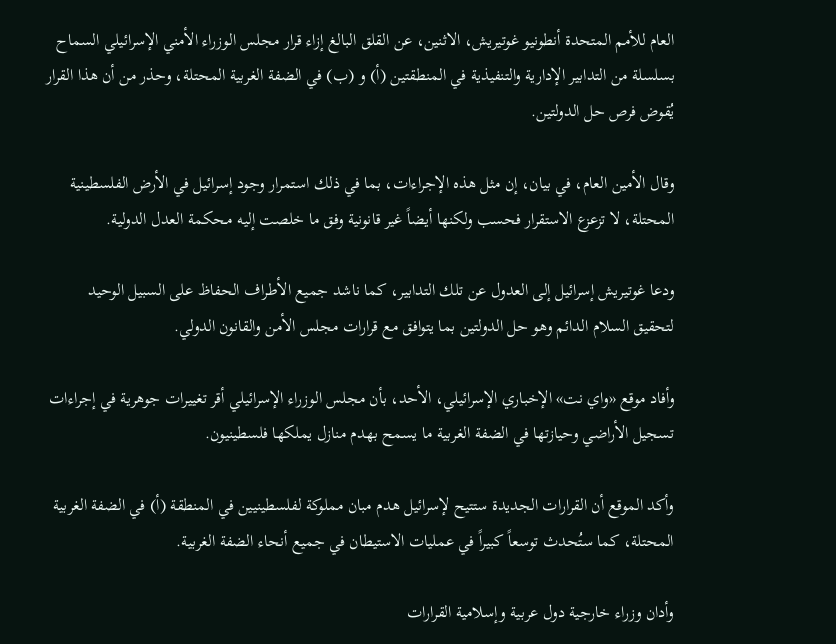العام للأمم المتحدة أنطونيو غوتيريش، الاثنين، عن القلق البالغ إزاء قرار مجلس الوزراء الأمني الإسرائيلي السماح بسلسلة من التدابير الإدارية والتنفيذية في المنطقتين (أ) و (ب) في الضفة الغربية المحتلة، وحذر من أن هذا القرار يُقوض فرص حل الدولتين.

وقال الأمين العام، في بيان، إن مثل هذه الإجراءات، بما في ذلك استمرار وجود إسرائيل في الأرض الفلسطينية المحتلة، لا تزعزع الاستقرار فحسب ولكنها أيضاً غير قانونية وفق ما خلصت إليه مـحكمة العدل الدولية.

ودعا غوتيريش إسرائيل إلى العدول عن تلك التدابير، كما ناشد جميع الأطراف الحفاظ على السبيل الوحيد لتحقيق السلام الدائم وهو حل الدولتين بما يتوافق مع قرارات مجلس الأمن والقانون الدولي.

وأفاد موقع «واي نت» الإخباري الإسرائيلي، الأحد، بأن مجلس الوزراء الإسرائيلي أقر تغييرات جوهرية في إجراءات تسجيل الأراضي وحيازتها في الضفة الغربية ما يسمح بهدم منازل يملكها فلسطينيون.

وأكد الموقع أن القرارات الجديدة ستتيح لإسرائيل هدم مبان مملوكة لفلسطينيين في المنطقة (أ) في الضفة الغربية المحتلة، كما ستُحدث توسعاً كبيراً في عمليات الاستيطان في جميع أنحاء الضفة الغربية.

وأدان وزراء خارجية دول عربية وإسلامية القرارات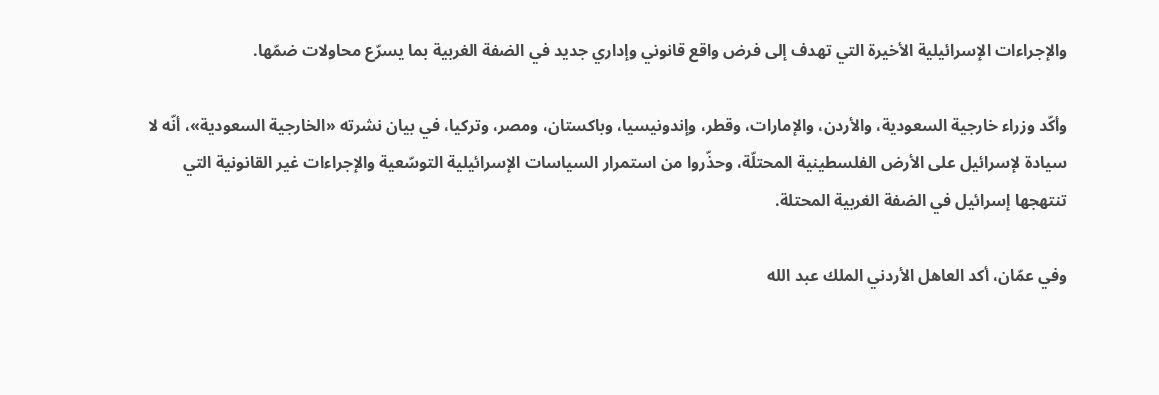والإجراءات الإسرائيلية الأخيرة التي تهدف إلى فرض واقع قانوني وإداري جديد في الضفة الغربية بما يسرّع محاولات ضمّها.

وأكّد وزراء خارجية السعودية، والأردن، والإمارات، وقطر، وإندونيسيا، وباكستان، ومصر، وتركيا، في بيان نشرته «الخارجية السعودية»، أنّه لا سيادة لإسرائيل على الأرض الفلسطينية المحتلّة، وحذّروا من استمرار السياسات الإسرائيلية التوسّعية والإجراءات غير القانونية التي تنتهجها إسرائيل في الضفة الغربية المحتلة.

وفي عمّان، أكد العاهل الأردني الملك عبد الله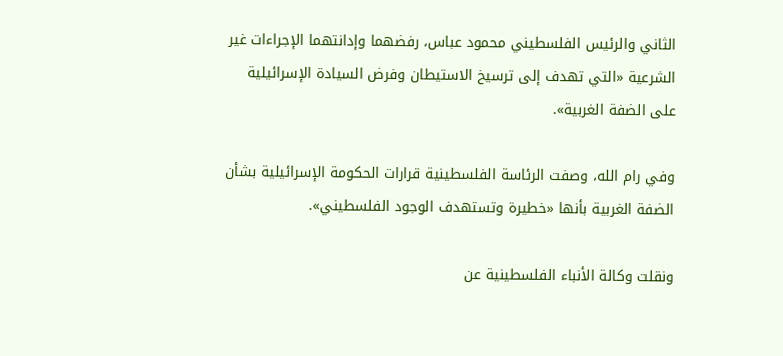الثاني والرئيس الفلسطيني محمود عباس، رفضهما وإدانتهما الإجراءات غير الشرعية «التي تهدف إلى ترسيخ الاستيطان وفرض السيادة الإسرائيلية على الضفة الغربية».

وفي رام الله، وصفت الرئاسة الفلسطينية قرارات الحكومة الإسرائيلية بشأن الضفة الغربية بأنها «خطيرة وتستهدف الوجود الفلسطيني».

ونقلت وكالة الأنباء الفلسطينية عن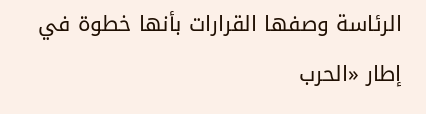الرئاسة وصفها القرارات بأنها خطوة في إطار «الحرب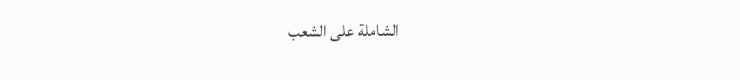الشاملة على الشعب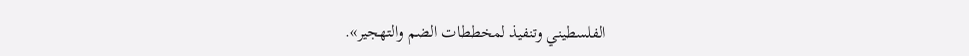الفلسطيني وتنفيذ لمخططات الضم والتهجير».